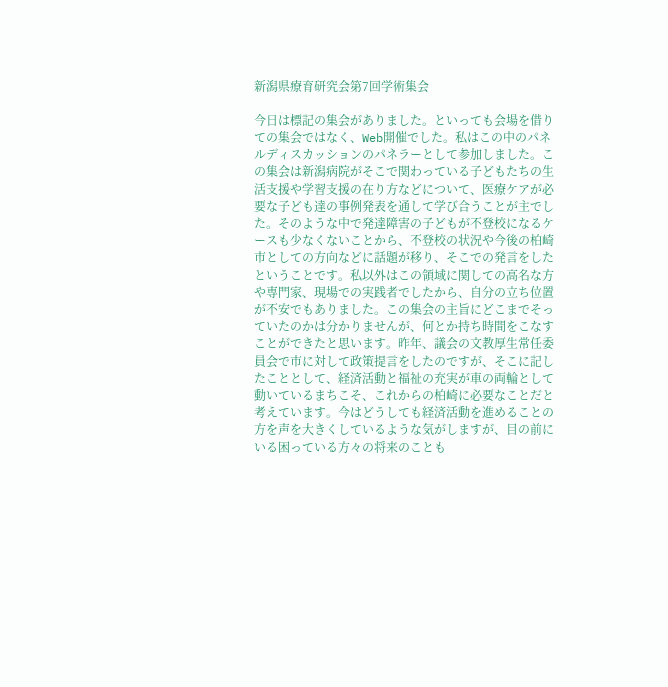新潟県療育研究会第7回学術集会

今日は標記の集会がありました。といっても会場を借りての集会ではなく、Web開催でした。私はこの中のパネルディスカッションのパネラーとして参加しました。この集会は新潟病院がそこで関わっている子どもたちの生活支援や学習支援の在り方などについて、医療ケアが必要な子ども達の事例発表を通して学び合うことが主でした。そのような中で発達障害の子どもが不登校になるケースも少なくないことから、不登校の状況や今後の柏崎市としての方向などに話題が移り、そこでの発言をしたということです。私以外はこの領域に関しての高名な方や専門家、現場での実践者でしたから、自分の立ち位置が不安でもありました。この集会の主旨にどこまでそっていたのかは分かりませんが、何とか持ち時間をこなすことができたと思います。昨年、議会の文教厚生常任委員会で市に対して政策提言をしたのですが、そこに記したこととして、経済活動と福祉の充実が車の両輪として動いているまちこそ、これからの柏崎に必要なことだと考えています。今はどうしても経済活動を進めることの方を声を大きくしているような気がしますが、目の前にいる困っている方々の将来のことも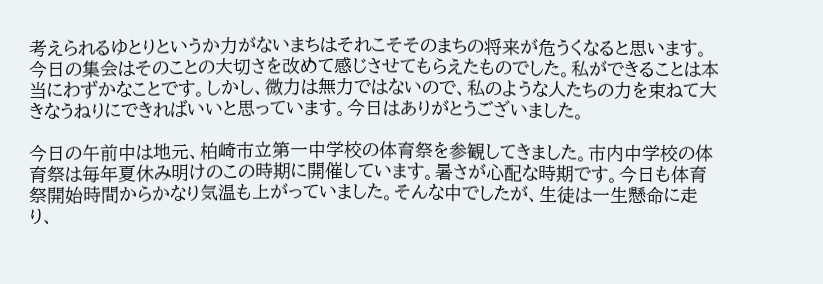考えられるゆとりというか力がないまちはそれこそそのまちの将来が危うくなると思います。今日の集会はそのことの大切さを改めて感じさせてもらえたものでした。私ができることは本当にわずかなことです。しかし、微力は無力ではないので、私のような人たちの力を束ねて大きなうねりにできればいいと思っています。今日はありがとうございました。

今日の午前中は地元、柏崎市立第一中学校の体育祭を参観してきました。市内中学校の体育祭は毎年夏休み明けのこの時期に開催しています。暑さが心配な時期です。今日も体育祭開始時間からかなり気温も上がっていました。そんな中でしたが、生徒は一生懸命に走り、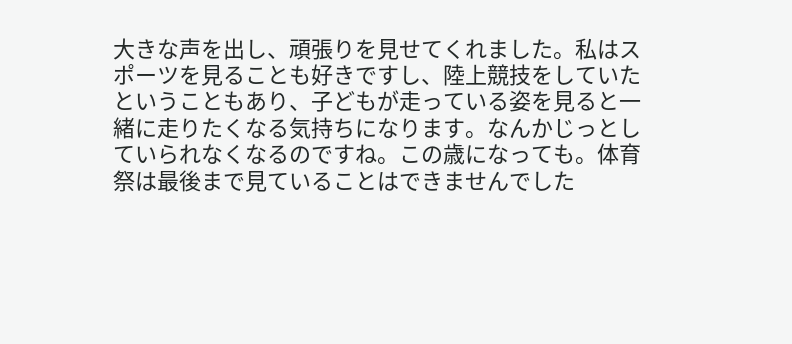大きな声を出し、頑張りを見せてくれました。私はスポーツを見ることも好きですし、陸上競技をしていたということもあり、子どもが走っている姿を見ると一緒に走りたくなる気持ちになります。なんかじっとしていられなくなるのですね。この歳になっても。体育祭は最後まで見ていることはできませんでした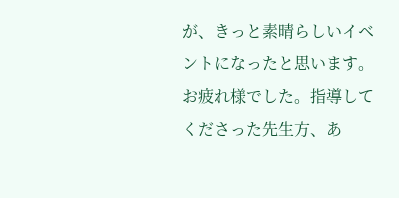が、きっと素晴らしいイベントになったと思います。お疲れ様でした。指導してくださった先生方、あ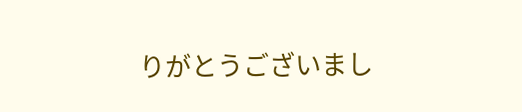りがとうございまし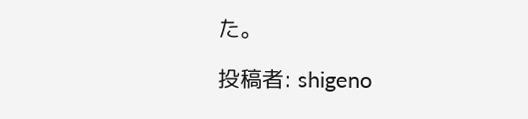た。

投稿者: shigeno